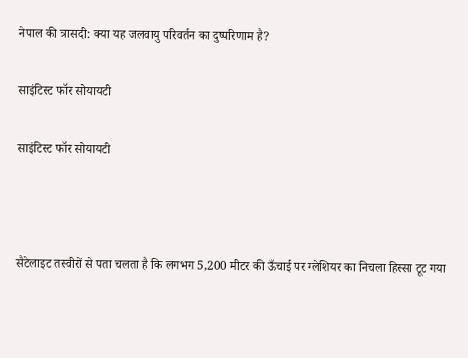नेपाल की त्रासदी: क्या यह जलवायु परिवर्तन का दुष्परिणाम है?

साइंटिस्ट फॉर सोयायटी

साइंटिस्ट फॉर सोयायटी



सैटेलाइट तस्वीरों से पता चलता है कि लगभग 5,200 मीटर की ऊँचाई पर ग्लेशियर का निचला हिस्सा टूट गया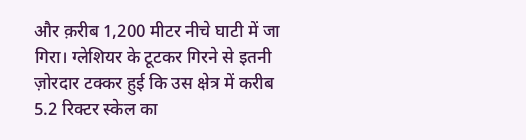और क़रीब 1,200 मीटर नीचे घाटी में जा गिरा। ग्लेशियर के टूटकर गिरने से इतनी ज़ोरदार टक्कर हुई कि उस क्षेत्र में करीब 5.2 रिक्टर स्केल का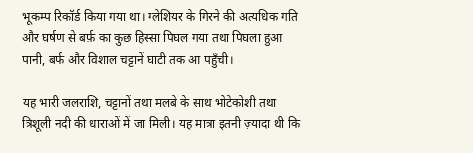भूकम्प रिकॉर्ड किया गया था। ग्लेशियर के गिरने की अत्यधिक गति और घर्षण से बर्फ़ का कुछ हिस्सा पिघल गया तथा पिघला हुआ पानी, बर्फ और विशाल चट्टानें घाटी तक आ पहुँची।

यह भारी जलराशि, चट्टानों तथा मलबे के साथ भोटेकोशी तथा त्रिशूली नदी की धाराओं में जा मिली। यह मात्रा इतनी ज़्यादा थी कि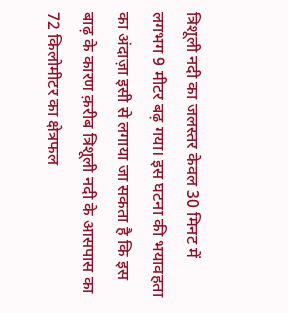त्रिशूली नदी का जलस्तर केवल 30 मिनट में लगभग 9 मीटर बढ़ गया। इस घटना की भयावहता का अंदाज़ा इसी से लगाया जा सकता है कि इस बाढ़ के कारण क़रीब त्रिशूली नदी के आसपास का 72 किलोमीटर का क्षेत्रफल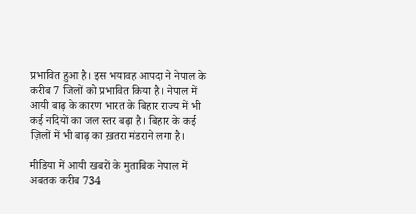प्रभावित हुआ है। इस भयावह आपदा ने नेपाल के करीब 7 जिलों को प्रभावित किया है। नेपाल में आयी बाढ़ के कारण भारत के बिहार राज्य में भी कई नदियों का जल स्तर बढ़ा है। बिहार के कई ज़िलों में भी बाढ़ का ख़तरा मंडराने लगा है।

मीडिया में आयी खबरों के मुताबिक नेपाल में अबतक करीब 734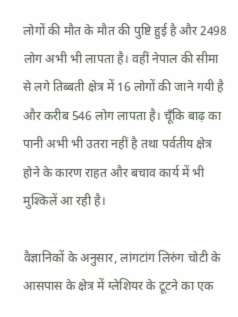लोगों की मौत के मौत की पुष्टि हुई है और 2498 लोग अभी भी लापता है। वहीं नेपाल की सीमा से लगे तिब्बती क्षेत्र में 16 लोगों की जाने गयी है और करीब 546 लोग लापता है। चूँकि बाढ़ का पानी अभी भी उतरा नहीं है तथा पर्वतीय क्षेत्र होने के कारण राहत और बचाव कार्य में भी मुश्किलें आ रही है।

वैज्ञानिकों के अनुसार, लांगटांग लिरुंग चोटी के आसपास के क्षेत्र में ग्लेशियर के टूटने का एक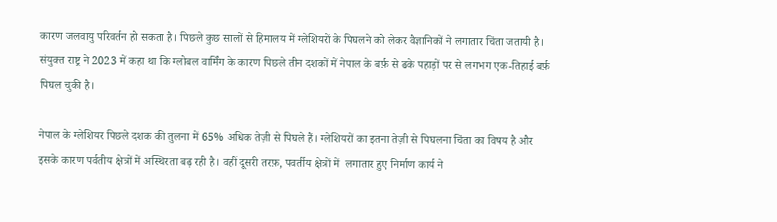कारण जलवायु परिवर्तन हो सकता है। पिछले कुछ सालों से हिमालय में ग्लेशियरों के पिघलने को लेकर वैज्ञानिकों ने लगातार चिंता जतायी है। संयुक्त राष्ट्र ने 2023 में कहा था कि ग्लोबल वार्मिंग के कारण पिछले तीन दशकों में नेपाल के बर्फ़ से ढके पहाड़ों पर से लगभग एक-तिहाई बर्फ़ पिघल चुकी है।

नेपाल के ग्लेशियर पिछले दशक की तुलना में 65% अधिक तेज़ी से पिघले हैं। ग्लेशियरों का इतना तेज़ी से पिघलना चिंता का विषय है और इसके कारण पर्वतीय क्षेत्रों में अस्थिरता बढ़ रही है। वहीं दूसरी तरफ़, पवर्तीय क्षेत्रों में  लगातार हुए निर्माण कार्य ने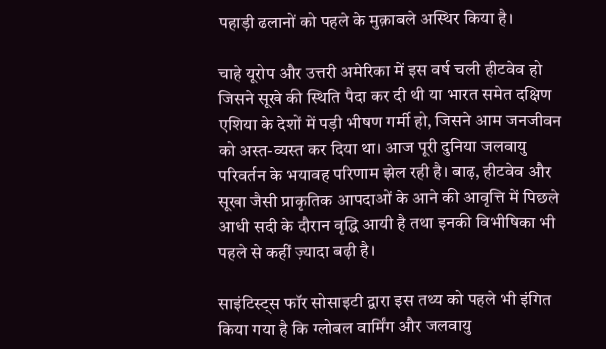पहाड़ी ढलानों को पहले के मुक़ाबले अस्थिर किया है।

चाहे यूरोप और उत्तरी अमेरिका में इस वर्ष चली हीटवेव हो जिसने सूखे की स्थिति पैदा कर दी थी या भारत समेत दक्षिण एशिया के देशों में पड़ी भीषण गर्मी हो, जिसने आम जनजीवन को अस्त-व्यस्त कर दिया था। आज पूरी दुनिया जलवायु परिवर्तन के भयावह परिणाम झेल रही है। बाढ़, हीटवेव और सूखा जैसी प्राकृतिक आपदाओं के आने की आवृत्ति में पिछले आधी सदी के दौरान वृद्धि आयी है तथा इनकी विभीषिका भी पहले से कहीं ज़्यादा बढ़ी है।

साइंटिस्ट्स फॉर सोसाइटी द्वारा इस तथ्य को पहले भी इंगित किया गया है कि ग्लोबल वार्मिंग और जलवायु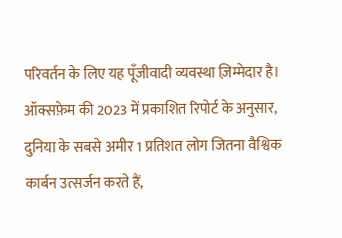परिवर्तन के लिए यह पूँजीवादी व्यवस्था ज़िम्मेदार है। ऑक्सफ़ेम की 2023 में प्रकाशित रिपोर्ट के अनुसार, दुनिया के सबसे अमीर 1 प्रतिशत लोग जितना वैश्विक कार्बन उत्सर्जन करते हैं,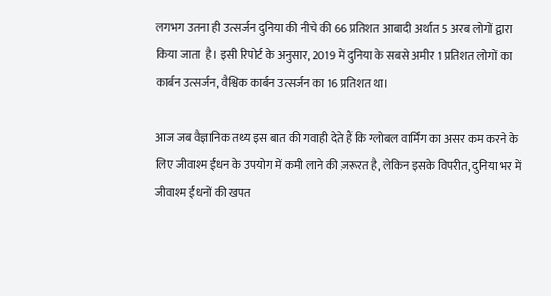लगभग उतना ही उत्सर्जन दुनिया की नीचे की 66 प्रतिशत आबादी अर्थात 5 अरब लोगों द्वारा किया जाता  है। इसी रिपोर्ट के अनुसार, 2019 में दुनिया के सबसे अमीर 1 प्रतिशत लोगों का कार्बन उत्सर्जन, वैश्विक कार्बन उत्सर्जन का 16 प्रतिशत था।

आज जब वैज्ञानिक तथ्य इस बात की गवाही देते हैं कि ग्लोबल वार्मिंग का असर कम करने के लिए जीवाश्म ईंधन के उपयोग में कमी लाने की ज़रूरत है, लेकिन इसके विपरीत, दुनिया भर में जीवाश्म ईंधनों की खपत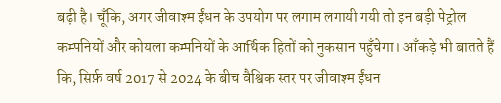बढ़ी है। चूँकि, अगर जीवाश्म ईंधन के उपयोग पर लगाम लगायी गयी तो इन बड़ी पेट्रोल कम्पनियों और कोयला कम्पनियों के आर्थिक हितों को नुकसान पहुँचेगा। आँकड़े भी बातते हैं कि, सिर्फ़ वर्ष 2017 से 2024 के बीच वैश्विक स्तर पर जीवाश्म ईंधन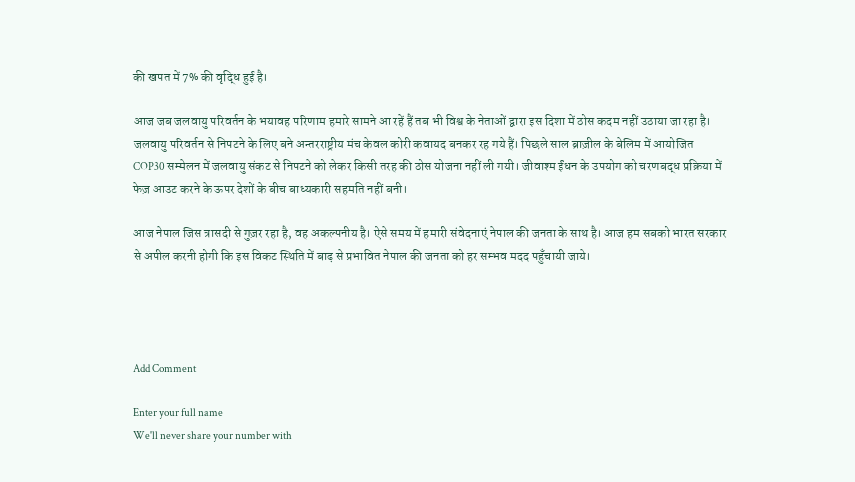की खपत में 7% की वृद्धि हुई है।

आज जब जलवायु परिवर्तन के भयावह परिणाम हमारे सामने आ रहें हैं तब भी विश्व के नेताओं द्वारा इस दिशा में ठोस कदम नहीं उठाया जा रहा है। जलवायु परिवर्तन से निपटने के लिए बने अन्तरराष्ट्रीय मंच केवल कोरी कवायद बनकर रह गये हैं। पिछले साल ब्राज़ील के बेलिम में आयोजित COP30 सम्मेलन में जलवायु संकट से निपटने को लेकर किसी तरह की ठोस योजना नहीं ली गयी। जीवाश्म ईंधन के उपयोग को चरणबद्ध प्रक्रिया में फेज़ आउट करने के ऊपर देशों के बीच बाध्यकारी सहमति नहीं बनी।

आज नेपाल जिस त्रासदी से गुज़र रहा है, वह अकल्पनीय है। ऐसे समय में हमारी संवेदनाएं नेपाल की जनता के साथ है। आज हम सबको भारत सरकार से अपील करनी होगी कि इस विकट स्थिति में बाढ़ से प्रभावित नेपाल की जनता को हर सम्भव मदद पहुँचायी जाये।




Add Comment

Enter your full name
We'll never share your number with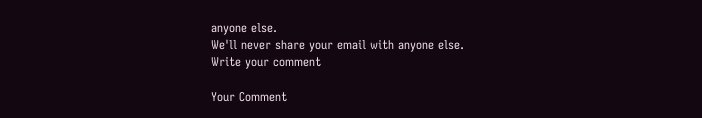anyone else.
We'll never share your email with anyone else.
Write your comment

Your Comment